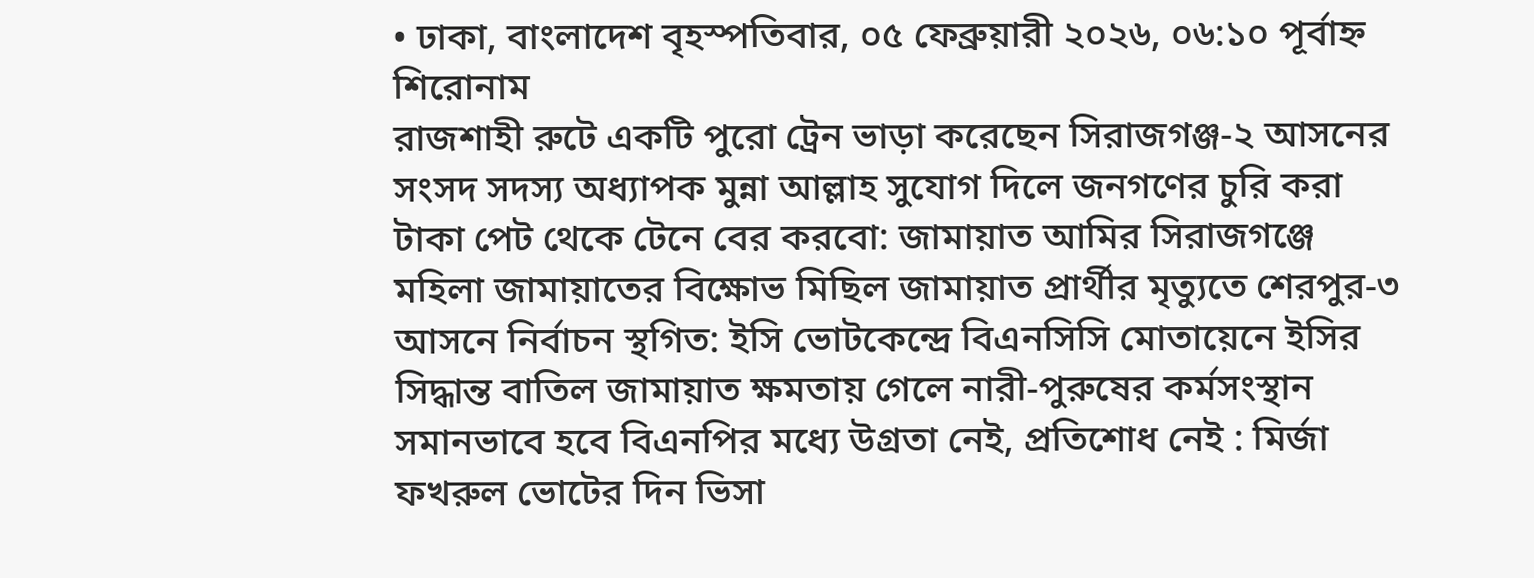• ঢাকা, বাংলাদেশ বৃহস্পতিবার, ০৫ ফেব্রুয়ারী ২০২৬, ০৬:১০ পূর্বাহ্ন
শিরোনাম
রাজশাহী রুটে একটি পুরো ট্রেন ভাড়া করেছেন সিরাজগঞ্জ-২ আসনের সংসদ সদস্য অধ্যাপক মুন্না আল্লাহ সুযোগ দিলে জনগণের চুরি করা টাকা পেট থেকে টেনে বের করবো: জামায়াত আমির সিরাজগঞ্জে মহিলা জামায়াতের বিক্ষোভ মিছিল জামায়াত প্রার্থীর মৃত্যুতে শেরপুর-৩ আসনে নির্বাচন স্থগিত: ইসি ভোটকেন্দ্রে বিএনসিসি মোতায়েনে ইসির সিদ্ধান্ত বাতিল জামায়াত ক্ষমতায় গেলে নারী-পুরুষের কর্মসংস্থান সমানভাবে হবে বিএনপির মধ্যে উগ্রতা নেই, প্রতিশোধ নেই : মির্জা ফখরুল ভোটের দিন ভিসা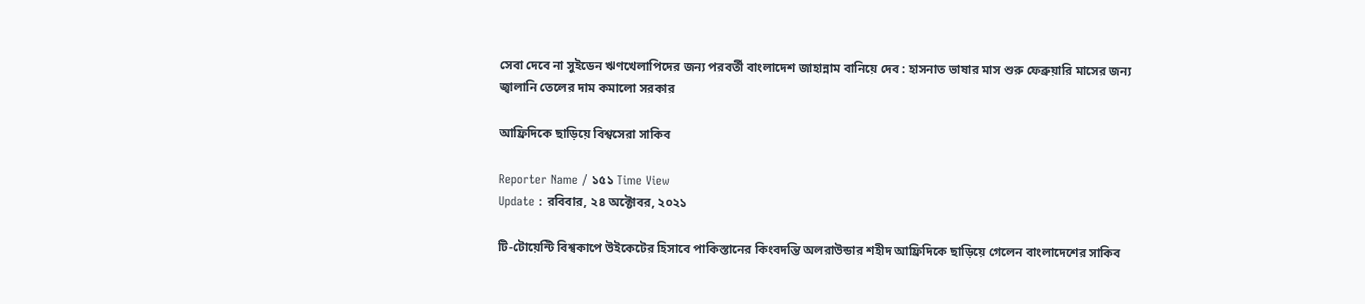সেবা দেবে না সুইডেন ঋণখেলাপিদের জন্য পরবর্তী বাংলাদেশ জাহান্নাম বানিয়ে দেব : হাসনাত ভাষার মাস শুরু ফেব্রুয়ারি মাসের জন্য জ্বালানি তেলের দাম কমালো সরকার

আফ্রিদিকে ছাড়িয়ে বিশ্বসেরা সাকিব

Reporter Name / ১৫১ Time View
Update : রবিবার, ২৪ অক্টোবর, ২০২১

টি-টোয়েন্টি বিশ্বকাপে উইকেটের হিসাবে পাকিস্তানের কিংবদন্তি অলরাউন্ডার শহীদ আফ্রিদিকে ছাড়িয়ে গেলেন বাংলাদেশের সাকিব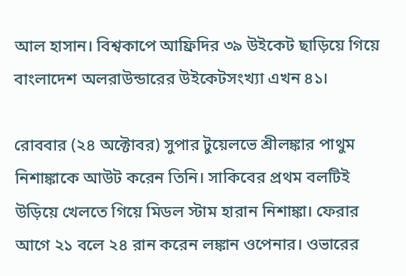আল হাসান। বিশ্বকাপে আফ্রিদির ৩৯ উইকেট ছাড়িয়ে গিয়ে বাংলাদেশ অলরাউন্ডারের উইকেটসংখ্যা এখন ৪১।

রোববার (২৪ অক্টোবর) সুপার টুয়েলভে শ্রীলঙ্কার পাথুম নিশাঙ্কাকে আউট করেন তিনি। সাকিবের প্রথম বলটিই উড়িয়ে খেলতে গিয়ে মিডল স্টাম হারান নিশাঙ্কা। ফেরার আগে ২১ বলে ২৪ রান করেন লঙ্কান ওপেনার। ওভারের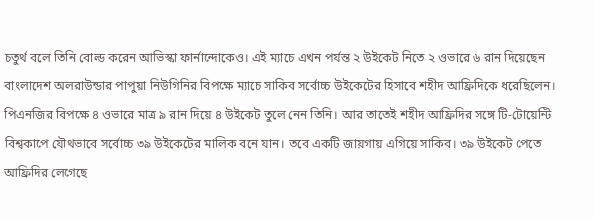চতুর্থ বলে তিনি বোল্ড করেন আভিস্কা ফার্নান্দোকেও। এই ম্যাচে এখন পর্যন্ত ২ উইকেট নিতে ২ ওভারে ৬ রান দিয়েছেন বাংলাদেশ অলরাউন্ডার পাপুয়া নিউগিনির বিপক্ষে ম্যাচে সাকিব সর্বোচ্চ উইকেটের হিসাবে শহীদ আফ্রিদিকে ধরেছিলেন। পিএনজির বিপক্ষে ৪ ওভারে মাত্র ৯ রান দিয়ে ৪ উইকেট তুলে নেন তিনি। আর তাতেই শহীদ আফ্রিদির সঙ্গে টি-টোয়েন্টি বিশ্বকাপে যৌথভাবে সর্বোচ্চ ৩৯ উইকেটের মালিক বনে যান। তবে একটি জায়গায় এগিয়ে সাকিব। ৩৯ উইকেট পেতে আফ্রিদির লেগেছে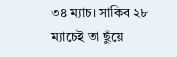৩৪ ম্যাচ। সাকিব ২৮ ম্যাচেই তা ছুঁয়ে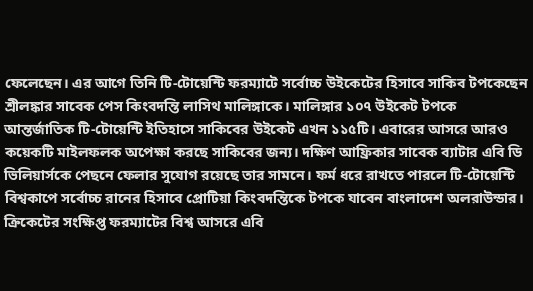ফেলেছেন। এর আগে তিনি টি-টোয়েন্টি ফরম্যাটে সর্বোচ্চ উইকেটের হিসাবে সাকিব টপকেছেন শ্রীলঙ্কার সাবেক পেস কিংবদন্তি লাসিথ মালিঙ্গাকে। মালিঙ্গার ১০৭ উইকেট টপকে আন্তর্জাতিক টি-টোয়েন্টি ইতিহাসে সাকিবের উইকেট এখন ১১৫টি। এবারের আসরে আরও কয়েকটি মাইলফলক অপেক্ষা করছে সাকিবের জন্য। দক্ষিণ আফ্রিকার সাবেক ব্যাটার এবি ডি ভিলিয়ার্সকে পেছনে ফেলার সুযোগ রয়েছে তার সামনে। ফর্ম ধরে রাখতে পারলে টি-টোয়েন্টি বিশ্বকাপে সর্বোচ্চ রানের হিসাবে প্রোটিয়া কিংবদন্তিকে টপকে যাবেন বাংলাদেশ অলরাউন্ডার। ক্রিকেটের সংক্ষিপ্ত ফরম্যাটের বিশ্ব আসরে এবি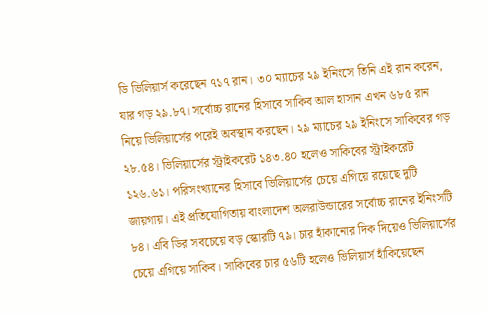ডি ভিলিয়ার্স করেছেন ৭১৭ রান। ৩০ ম্যাচের ২৯ ইনিংসে তিনি এই রান করেন, যার গড় ২৯.৮৭। সর্বোচ্চ রানের হিসাবে সাকিব আল হাসান এখন ৬৮৫ রান নিয়ে ভিলিয়ার্সের পরেই অবস্থান করছেন। ২৯ ম্যাচের ২৯ ইনিংসে সাকিবের গড় ২৮.৫৪। ভিলিয়ার্সের স্ট্রাইকরেট ১৪৩.৪০ হলেও সাকিবের স্ট্রাইকরেট ১২৬.৬১। পরিসংখ্যানের হিসাবে ভিলিয়ার্সের চেয়ে এগিয়ে রয়েছে দুটি জায়গায়। এই প্রতিযোগিতায় বাংলাদেশ অলরাউন্ডারের সর্বোচ্চ রানের ইনিংসটি ৮৪। এবি ডির সবচেয়ে বড় স্কোরটি ৭৯। চার হাঁকানোর দিক দিয়েও ভিলিয়ার্সের চেয়ে এগিয়ে সাকিব। সাকিবের চার ৫৬টি হলেও ভিলিয়ার্স হাঁকিয়েছেন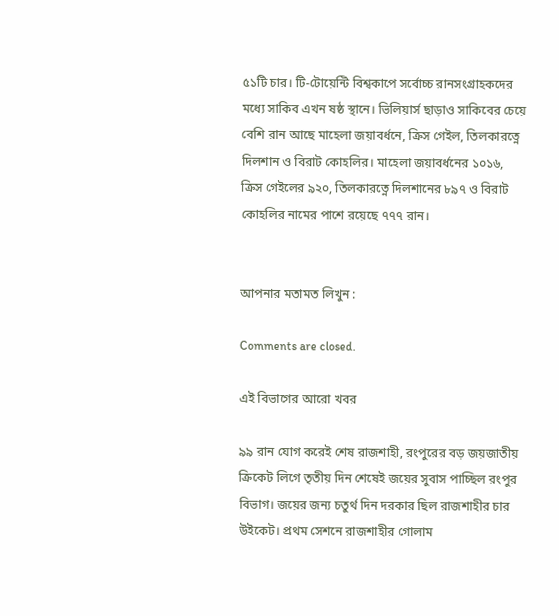৫১টি চার। টি-টোয়েন্টি বিশ্বকাপে সর্বোচ্চ রানসংগ্রাহকদের মধ্যে সাকিব এখন ষষ্ঠ স্থানে। ভিলিয়ার্স ছাড়াও সাকিবের চেয়ে বেশি রান আছে মাহেলা জয়াবর্ধনে, ক্রিস গেইল, তিলকারত্নে দিলশান ও বিরাট কোহলির। মাহেলা জয়াবর্ধনের ১০১৬, ক্রিস গেইলের ৯২০, তিলকারত্নে দিলশানের ৮৯৭ ও বিরাট কোহলির নামের পাশে রয়েছে ৭৭৭ রান।


আপনার মতামত লিখুন :

Comments are closed.

এই বিভাগের আরো খবর

৯৯ রান যোগ করেই শেষ রাজশাহী, রংপুরের বড় জয়জাতীয় ক্রিকেট লিগে তৃতীয় দিন শেষেই জয়ের সুবাস পাচ্ছিল রংপুর বিভাগ। জয়ের জন্য চতুর্থ দিন দরকার ছিল রাজশাহীর চার উইকেট। প্রথম সেশনে রাজশাহীর গোলাম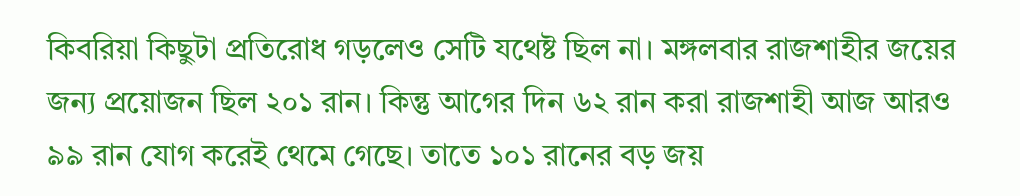কিবরিয়া কিছুটা প্রতিরোধ গড়লেও সেটি যথেষ্ট ছিল না। মঙ্গলবার রাজশাহীর জয়ের জন্য প্রয়োজন ছিল ২০১ রান। কিন্তু আগের দিন ৬২ রান করা রাজশাহী আজ আরও ৯৯ রান যোগ করেই থেমে গেছে। তাতে ১০১ রানের বড় জয়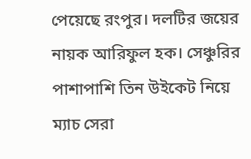পেয়েছে রংপুর। দলটির জয়ের নায়ক আরিফুল হক। সেঞ্চুরির পাশাপাশি তিন উইকেট নিয়ে ম্যাচ সেরা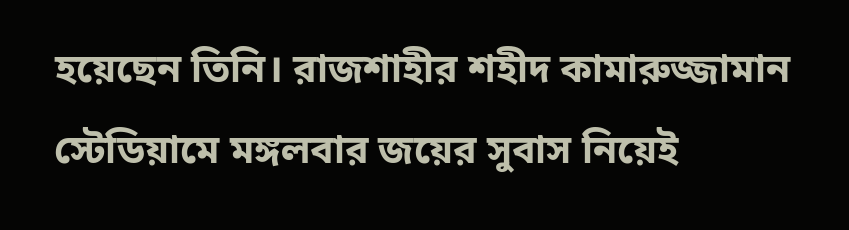হয়েছেন তিনি। রাজশাহীর শহীদ কামারুজ্জামান স্টেডিয়ামে মঙ্গলবার জয়ের সুবাস নিয়েই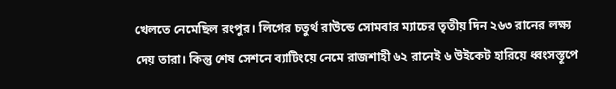খেলতে নেমেছিল রংপুর। লিগের চতুর্থ রাউন্ডে সোমবার ম্যাচের তৃতীয় দিন ২৬৩ রানের লক্ষ্য দেয় তারা। কিন্তু শেষ সেশনে ব্যাটিংয়ে নেমে রাজশাহী ৬২ রানেই ৬ উইকেট হারিয়ে ধ্বংসস্তূপে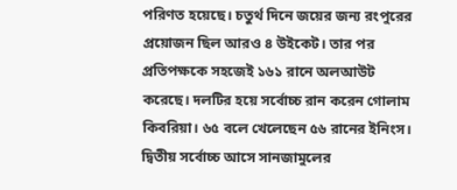পরিণত হয়েছে। চতুর্থ দিনে জয়ের জন্য রংপুরের প্রয়োজন ছিল আরও ৪ উইকেট। তার পর প্রতিপক্ষকে সহজেই ১৬১ রানে অলআউট করেছে। দলটির হয়ে সর্বোচ্চ রান করেন গোলাম কিবরিয়া। ৬৫ বলে খেলেছেন ৫৬ রানের ইনিংস। দ্বিতীয় সর্বোচ্চ আসে সানজামুলের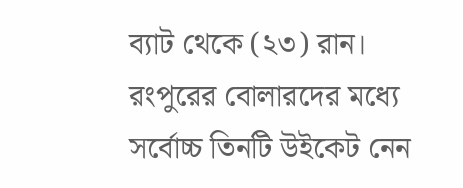ব্যাট থেকে (২৩) রান। রংপুরের বোলারদের মধ্যে সর্বোচ্চ তিনটি উইকেট নেন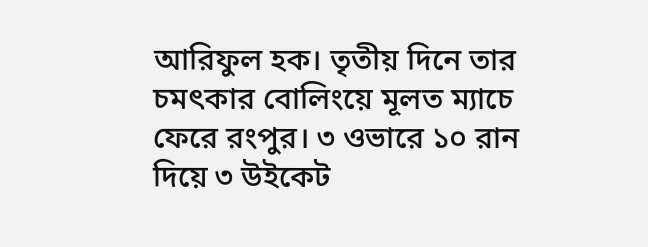আরিফুল হক। তৃতীয় দিনে তার চমৎকার বোলিংয়ে মূলত ম্যাচে ফেরে রংপুর। ৩ ওভারে ১০ রান দিয়ে ৩ উইকেট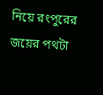নিয়ে রংপুরের জয়ের পথটা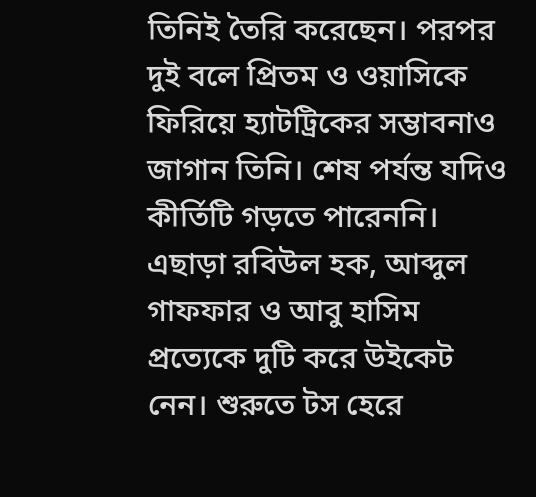তিনিই তৈরি করেছেন। পরপর দুই বলে প্রিতম ও ওয়াসিকে ফিরিয়ে হ্যাটট্রিকের সম্ভাবনাও জাগান তিনি। শেষ পর্যন্ত যদিও কীর্তিটি গড়তে পারেননি। এছাড়া রবিউল হক, আব্দুল গাফফার ও আবু হাসিম প্রত্যেকে দুটি করে উইকেট নেন। শুরুতে টস হেরে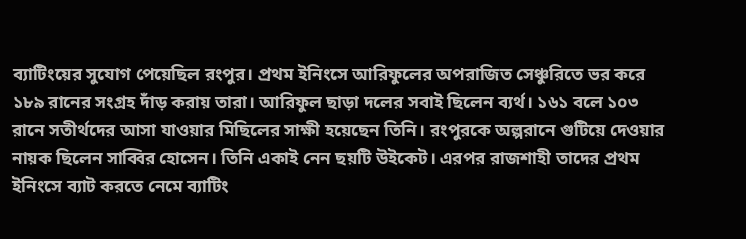ব্যাটিংয়ের সুযোগ পেয়েছিল রংপুর। প্রথম ইনিংসে আরিফুলের অপরাজিত সেঞ্চুরিতে ভর করে ১৮৯ রানের সংগ্রহ দাঁড় করায় তারা। আরিফুল ছাড়া দলের সবাই ছিলেন ব্যর্থ। ১৬১ বলে ১০৩ রানে সতীর্থদের আসা যাওয়ার মিছিলের সাক্ষী হয়েছেন তিনি। রংপুরকে অল্পরানে গুটিয়ে দেওয়ার নায়ক ছিলেন সাব্বির হোসেন। তিনি একাই নেন ছয়টি উইকেট। এরপর রাজশাহী তাদের প্রথম ইনিংসে ব্যাট করতে নেমে ব্যাটিং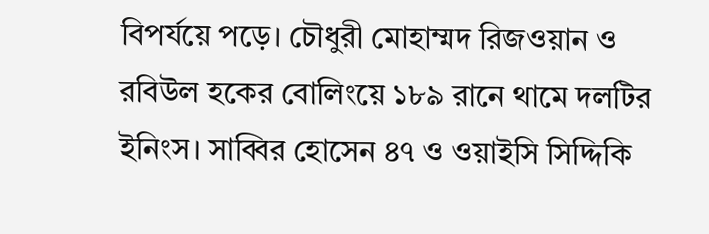বিপর্যয়ে পড়ে। চৌধুরী মোহাম্মদ রিজওয়ান ও রবিউল হকের বোলিংয়ে ১৮৯ রানে থামে দলটির ইনিংস। সাব্বির হোসেন ৪৭ ও ওয়াইসি সিদ্দিকি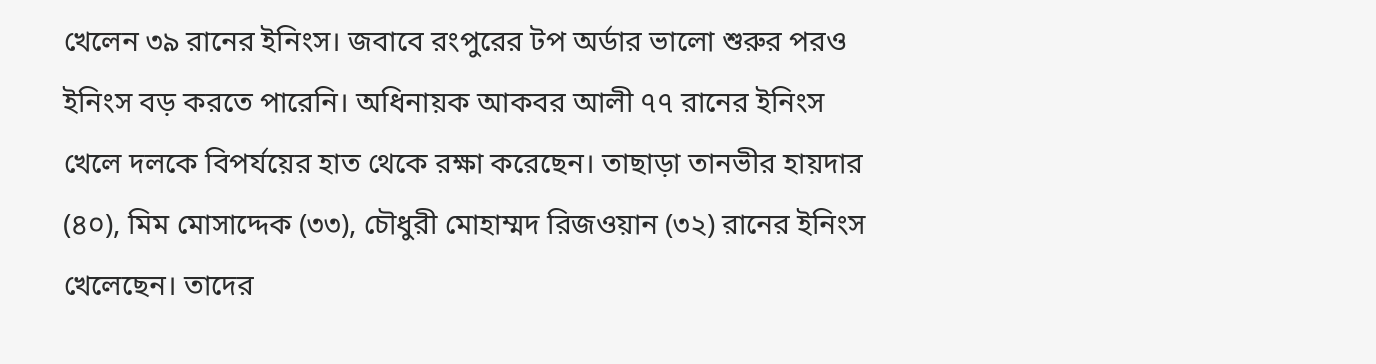খেলেন ৩৯ রানের ইনিংস। জবাবে রংপুরের টপ অর্ডার ভালো শুরুর পরও ইনিংস বড় করতে পারেনি। অধিনায়ক আকবর আলী ৭৭ রানের ইনিংস খেলে দলকে বিপর্যয়ের হাত থেকে রক্ষা করেছেন। তাছাড়া তানভীর হায়দার (৪০), মিম মোসাদ্দেক (৩৩), চৌধুরী মোহাম্মদ রিজওয়ান (৩২) রানের ইনিংস খেলেছেন। তাদের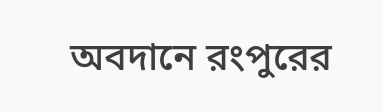অবদানে রংপুরের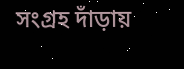সংগ্রহ দাঁড়ায়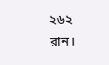২৬২ রান।